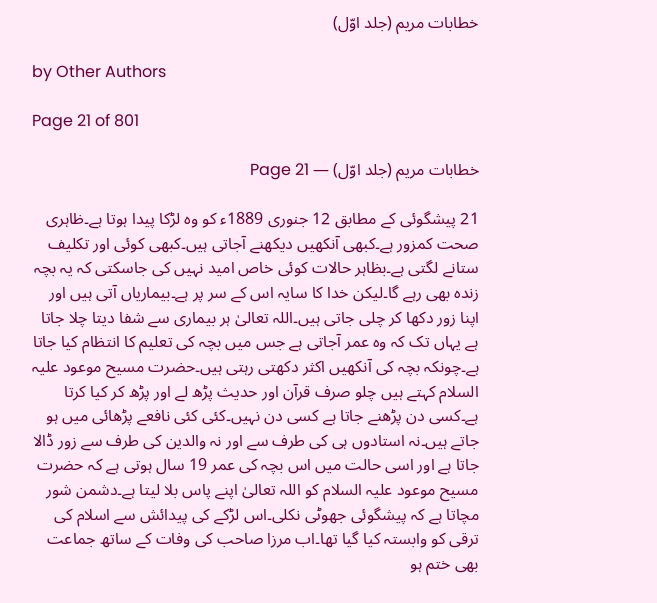خطابات مریم (جلد اوّل)

by Other Authors

Page 21 of 801

خطابات مریم (جلد اوّل) — Page 21

21 پیشگوئی کے مطابق 12 جنوری 1889ء کو وہ لڑکا پیدا ہوتا ہے۔ظاہری صحت کمزور ہے۔کبھی آنکھیں دیکھنے آجاتی ہیں۔کبھی کوئی اور تکلیف ستانے لگتی ہے۔بظاہر حالات کوئی خاص امید نہیں کی جاسکتی کہ یہ بچہ زندہ بھی رہے گا۔لیکن خدا کا سایہ اس کے سر پر ہے۔بیماریاں آتی ہیں اور اپنا زور دکھا کر چلی جاتی ہیں۔اللہ تعالیٰ ہر بیماری سے شفا دیتا چلا جاتا ہے یہاں تک کہ وہ عمر آجاتی ہے جس میں بچہ کی تعلیم کا انتظام کیا جاتا ہے۔چونکہ بچہ کی آنکھیں اکثر دکھتی رہتی ہیں۔حضرت مسیح موعود علیہ السلام کہتے ہیں چلو صرف قرآن اور حدیث پڑھ لے اور پڑھ کر کیا کرتا ہے۔کسی دن پڑھنے جاتا ہے کسی دن نہیں۔کئی کئی نافعے پڑھائی میں ہو جاتے ہیں۔نہ استادوں ہی کی طرف سے اور نہ والدین کی طرف سے زور ڈالا جاتا ہے اور اسی حالت میں اس بچہ کی عمر 19 سال ہوتی ہے کہ حضرت مسیح موعود علیہ السلام کو اللہ تعالیٰ اپنے پاس بلا لیتا ہے۔دشمن شور مچاتا ہے کہ پیشگوئی جھوٹی نکلی۔اس لڑکے کی پیدائش سے اسلام کی ترقی کو وابستہ کیا گیا تھا۔اب مرزا صاحب کی وفات کے ساتھ جماعت بھی ختم ہو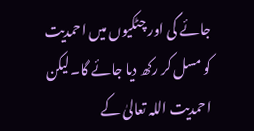جائے گی اور چٹکیوں میں احمدیت کو مسل کر رکھ دیا جائے گا۔لیکن احمدیت اللہ تعالیٰ کے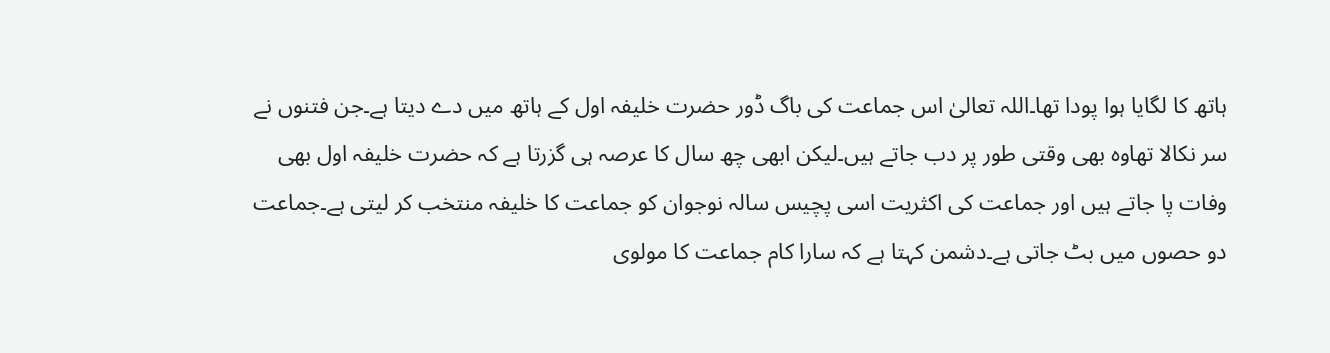ہاتھ کا لگایا ہوا پودا تھا۔اللہ تعالیٰ اس جماعت کی باگ ڈور حضرت خلیفہ اول کے ہاتھ میں دے دیتا ہے۔جن فتنوں نے سر نکالا تھاوہ بھی وقتی طور پر دب جاتے ہیں۔لیکن ابھی چھ سال کا عرصہ ہی گزرتا ہے کہ حضرت خلیفہ اول بھی وفات پا جاتے ہیں اور جماعت کی اکثریت اسی پچیس سالہ نوجوان کو جماعت کا خلیفہ منتخب کر لیتی ہے۔جماعت دو حصوں میں بٹ جاتی ہے۔دشمن کہتا ہے کہ سارا کام جماعت کا مولوی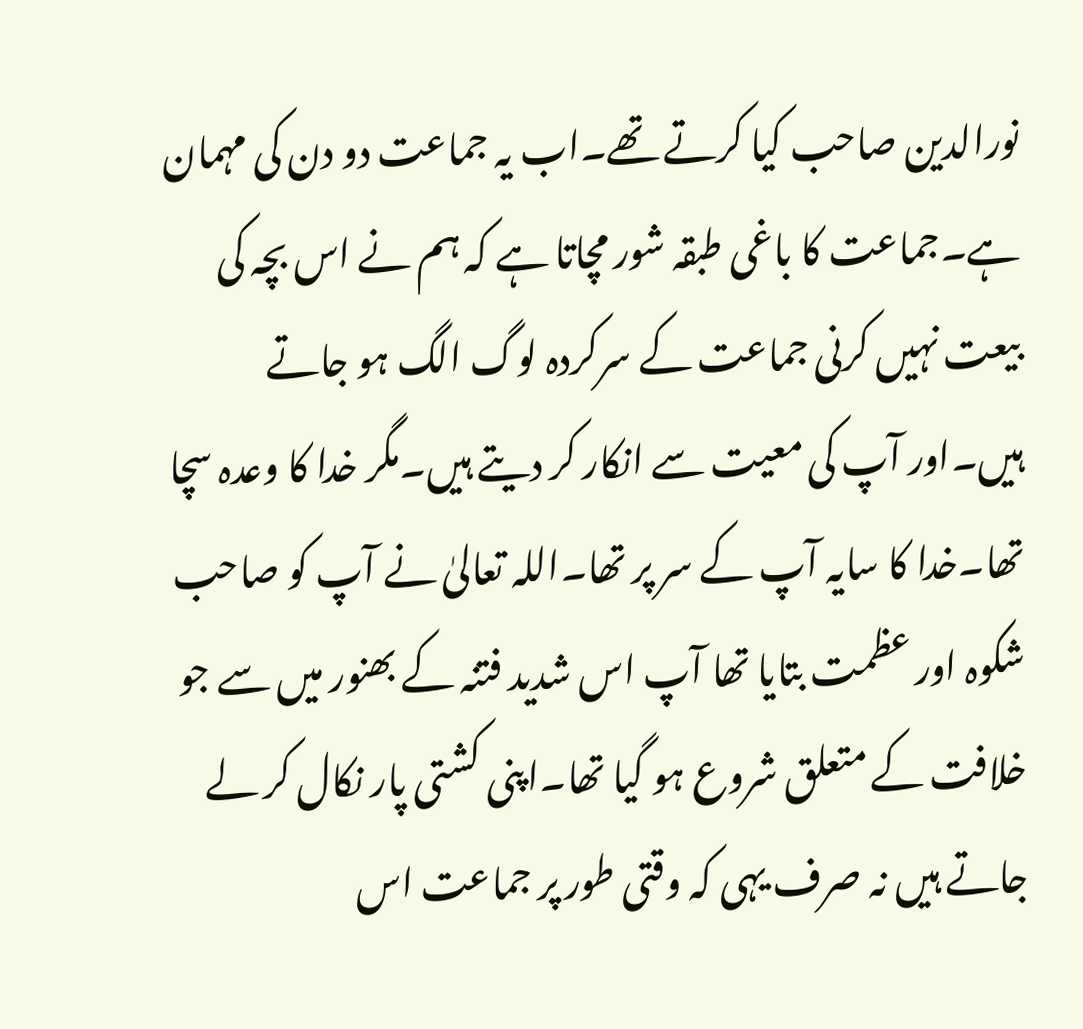نورالدین صاحب کیا کرتے تھے۔اب یہ جماعت دو دن کی مہمان ہے۔جماعت کا باغی طبقہ شور مچاتا ہے کہ ہم نے اس بچہ کی بیعت نہیں کرنی جماعت کے سرکردہ لوگ الگ ہو جاتے ہیں۔اور آپ کی معیت سے انکار کر دیتے ہیں۔مگر خدا کا وعدہ سچا تھا۔خدا کا سایہ آپ کے سر پر تھا۔اللہ تعالیٰ نے آپ کو صاحب شکوہ اور عظمت بتایا تھا آپ اس شدید فتنہ کے بھنور میں سے جو خلافت کے متعلق شروع ہو گیا تھا۔اپنی کشتی پار نکال کر لے جاتے ہیں نہ صرف یہی کہ وقتی طور پر جماعت اس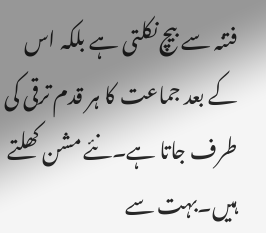فتنہ سے بیچ نکلتی ہے بلکہ اس کے بعد جماعت کا ہر قدم ترقی کی طرف جاتا ہے۔نئے مشن کھلتے ہیں۔بہت سے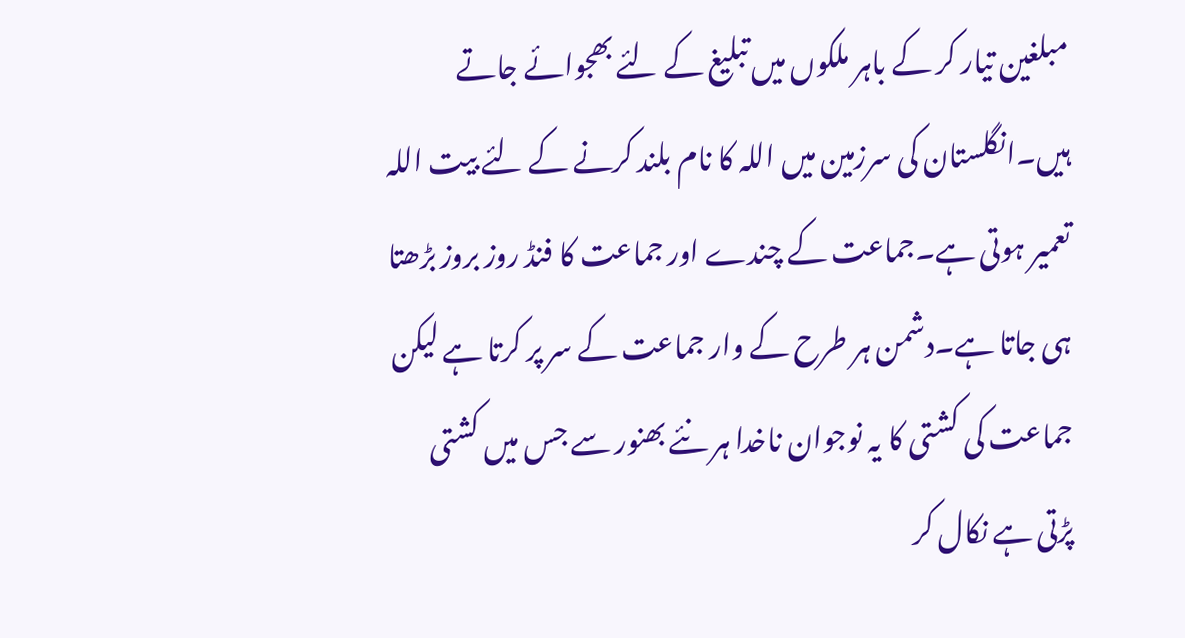مبلغین تیار کر کے باہر ملکوں میں تبلیغ کے لئے بھجوائے جاتے ہیں۔انگلستان کی سرزمین میں اللہ کا نام بلند کرنے کے لئے بیت اللہ تعمیر ہوتی ہے۔جماعت کے چندے اور جماعت کا فنڈ روز بروز بڑھتا ہی جاتا ہے۔دشمن ہر طرح کے وار جماعت کے سر پر کرتا ہے لیکن جماعت کی کشتی کا یہ نوجوان ناخدا ہر نئے بھنور سے جس میں کشتی پڑتی ہے نکال کر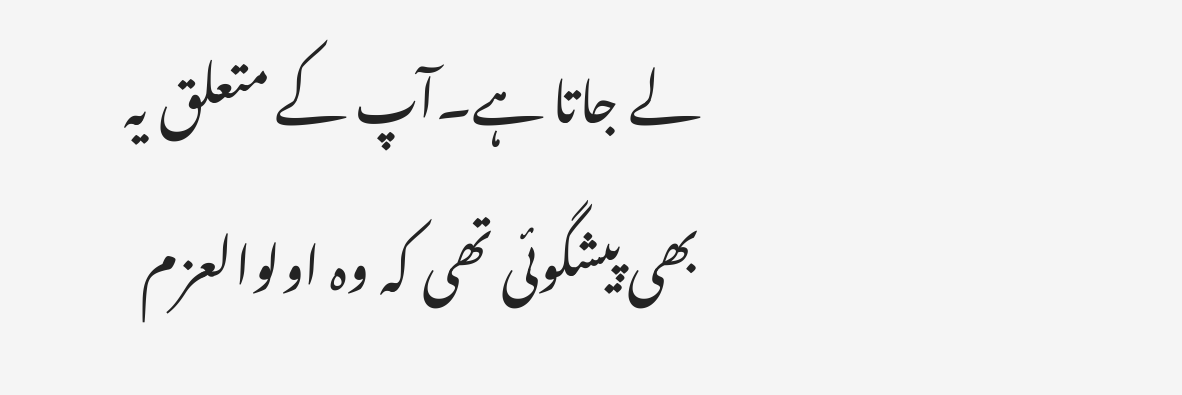لے جاتا ہے۔آپ کے متعلق یہ بھی پیشگوئی تھی کہ وہ اولوالعزم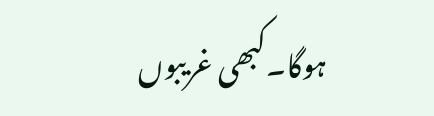ہوگا۔کبھی غریبوں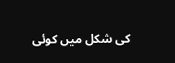کی شکل میں کوئی